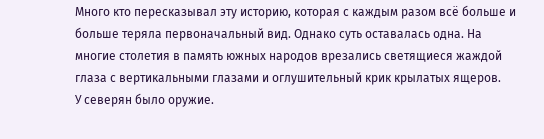Много кто пересказывал эту историю, которая с каждым разом всё больше и больше теряла первоначальный вид. Однако суть оставалась одна. На многие столетия в память южных народов врезались светящиеся жаждой глаза с вертикальными глазами и оглушительный крик крылатых ящеров.
У северян было оружие.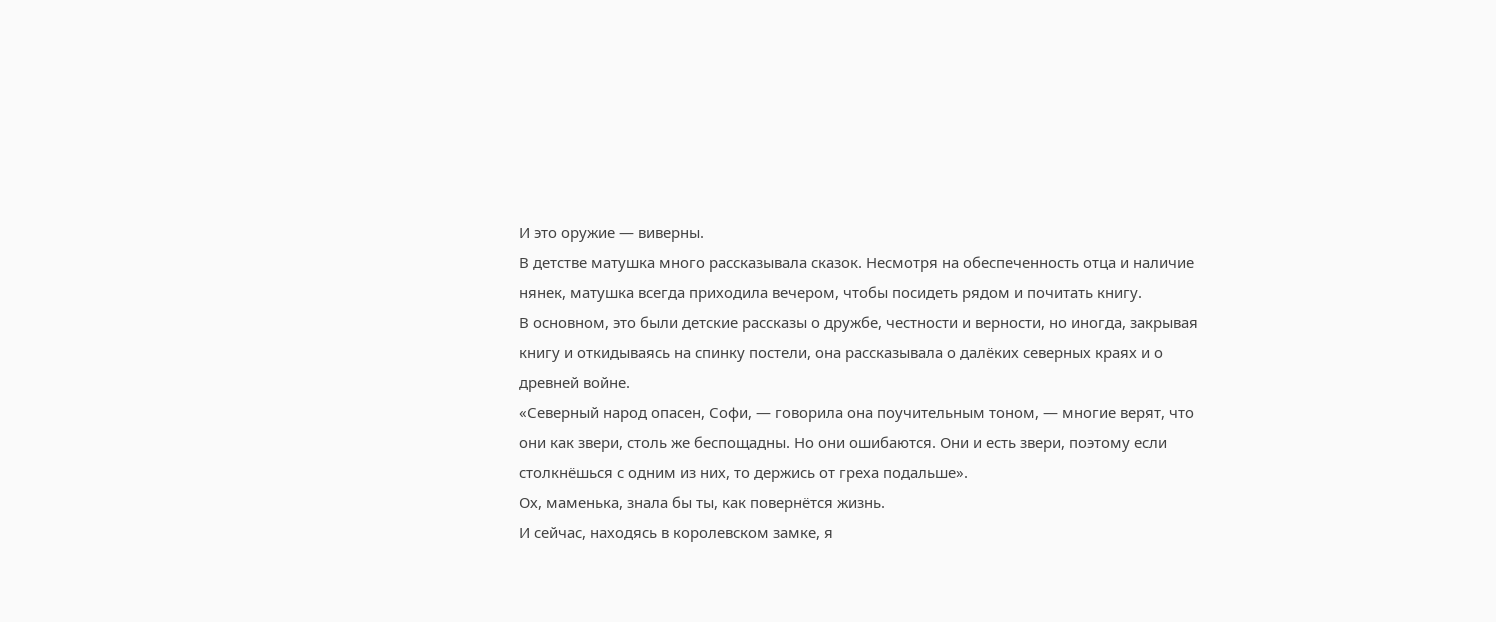И это оружие — виверны.
В детстве матушка много рассказывала сказок. Несмотря на обеспеченность отца и наличие нянек, матушка всегда приходила вечером, чтобы посидеть рядом и почитать книгу.
В основном, это были детские рассказы о дружбе, честности и верности, но иногда, закрывая книгу и откидываясь на спинку постели, она рассказывала о далёких северных краях и о древней войне.
«Северный народ опасен, Софи, — говорила она поучительным тоном, — многие верят, что они как звери, столь же беспощадны. Но они ошибаются. Они и есть звери, поэтому если столкнёшься с одним из них, то держись от греха подальше».
Ох, маменька, знала бы ты, как повернётся жизнь.
И сейчас, находясь в королевском замке, я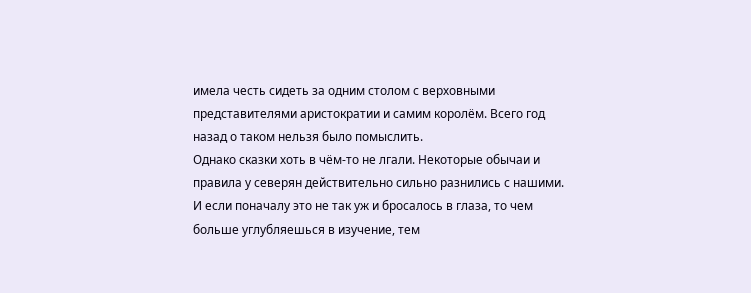имела честь сидеть за одним столом с верховными представителями аристократии и самим королём. Всего год назад о таком нельзя было помыслить.
Однако сказки хоть в чём-то не лгали. Некоторые обычаи и правила у северян действительно сильно разнились с нашими. И если поначалу это не так уж и бросалось в глаза, то чем больше углубляешься в изучение, тем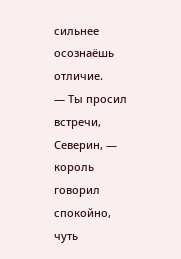сильнее осознаёшь отличие.
— Ты просил встречи, Северин, — король говорил спокойно, чуть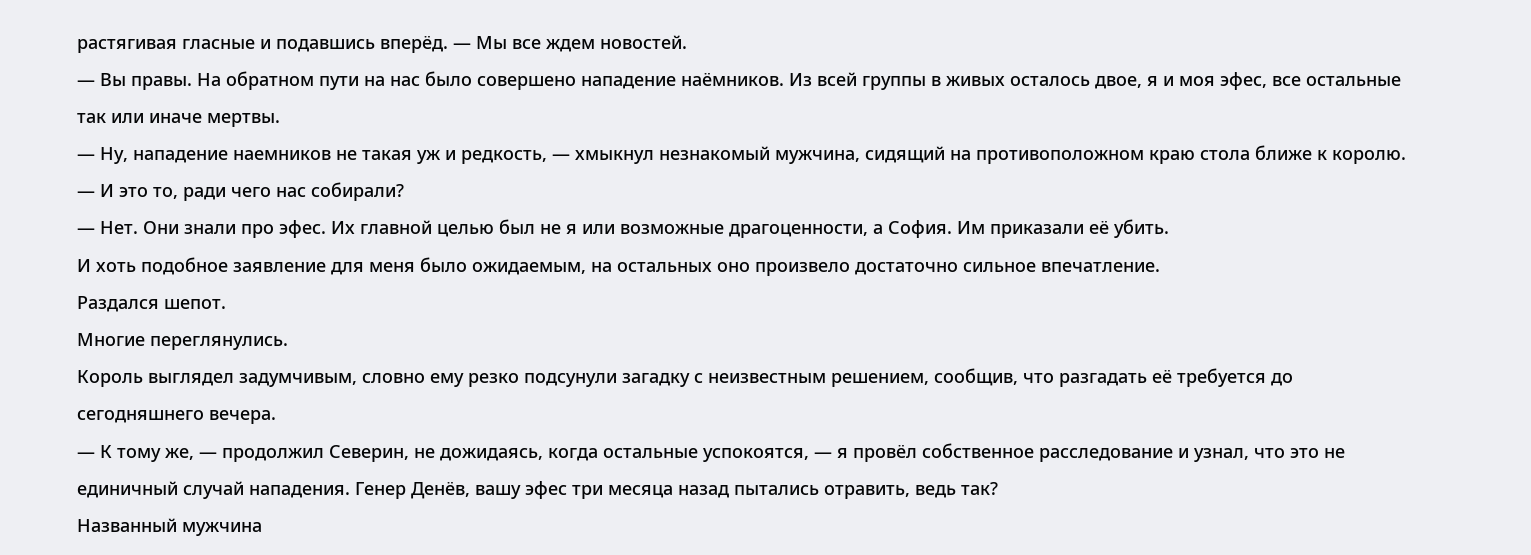растягивая гласные и подавшись вперёд. — Мы все ждем новостей.
— Вы правы. На обратном пути на нас было совершено нападение наёмников. Из всей группы в живых осталось двое, я и моя эфес, все остальные так или иначе мертвы.
— Ну, нападение наемников не такая уж и редкость, — хмыкнул незнакомый мужчина, сидящий на противоположном краю стола ближе к королю. — И это то, ради чего нас собирали?
— Нет. Они знали про эфес. Их главной целью был не я или возможные драгоценности, а София. Им приказали её убить.
И хоть подобное заявление для меня было ожидаемым, на остальных оно произвело достаточно сильное впечатление.
Раздался шепот.
Многие переглянулись.
Король выглядел задумчивым, словно ему резко подсунули загадку с неизвестным решением, сообщив, что разгадать её требуется до сегодняшнего вечера.
— К тому же, — продолжил Северин, не дожидаясь, когда остальные успокоятся, — я провёл собственное расследование и узнал, что это не единичный случай нападения. Генер Денёв, вашу эфес три месяца назад пытались отравить, ведь так?
Названный мужчина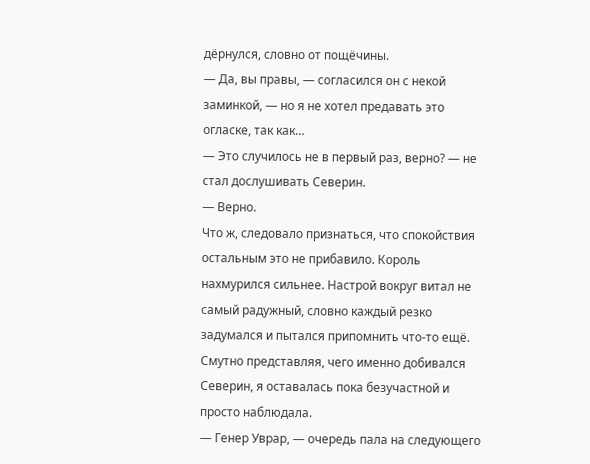дёрнулся, словно от пощёчины.
— Да, вы правы, — согласился он с некой заминкой, — но я не хотел предавать это огласке, так как…
— Это случилось не в первый раз, верно? — не стал дослушивать Северин.
— Верно.
Что ж, следовало признаться, что спокойствия остальным это не прибавило. Король нахмурился сильнее. Настрой вокруг витал не самый радужный, словно каждый резко задумался и пытался припомнить что-то ещё.
Смутно представляя, чего именно добивался Северин, я оставалась пока безучастной и просто наблюдала.
— Генер Уврар, — очередь пала на следующего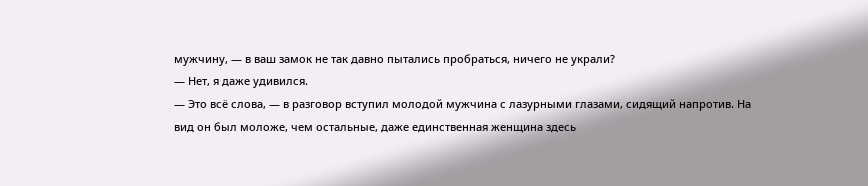мужчину, — в ваш замок не так давно пытались пробраться, ничего не украли?
— Нет, я даже удивился.
— Это всё слова, — в разговор вступил молодой мужчина с лазурными глазами, сидящий напротив. На вид он был моложе, чем остальные, даже единственная женщина здесь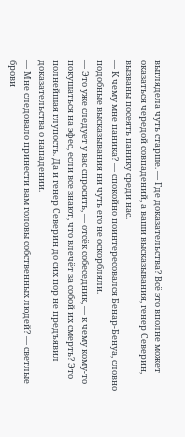выглядела чуть старше. — Где доказательства? Всё это вполне может оказаться чередой совпадений, а ваши высказывания, генер Северин, вызваны посеять панику среди нас.
— К чему мне паника? — спокойно поинтересовался Бенар-Бенуа, словно подобные высказывания ни чуть его не оскорбляли.
— Это уже следует у вас спросить, — отсёк собеседник, — к чему кому-то покушаться на эфес, если все знают, что влечёт за собой их смерть? Это полнейшая глупость. Да и генер Северин до сих пор не предъявил доказательства о нападении.
— Мне следовало принести вам головы собственных людей? — светлые брови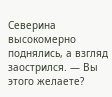Северина высокомерно поднялись, а взгляд заострился. — Вы этого желаете?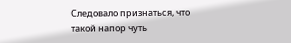Следовало признаться, что такой напор чуть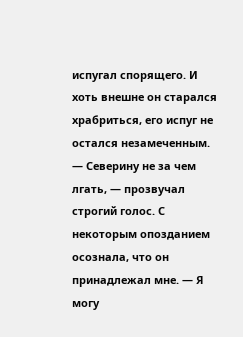испугал спорящего. И хоть внешне он старался храбриться, его испуг не остался незамеченным.
— Северину не за чем лгать, — прозвучал строгий голос. С некоторым опозданием осознала, что он принадлежал мне. — Я могу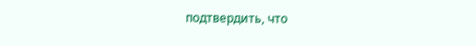подтвердить, что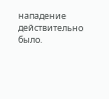нападение действительно было.